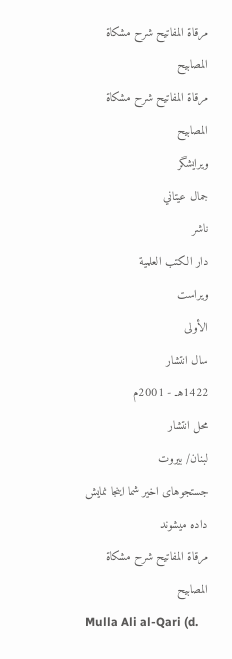مرقاة المفاتيح شرح مشكاة المصابيح
مرقاة المفاتيح شرح مشكاة المصابيح
ویرایشگر
جمال عيتاني
ناشر
دار الكتب العلمية
ویراست
الأولى
سال انتشار
1422هـ - 2001م
محل انتشار
لبنان/ بيروت
جستجوهای اخیر شما اینجا نمایش داده میشوند
مرقاة المفاتيح شرح مشكاة المصابيح
Mulla Ali al-Qari (d.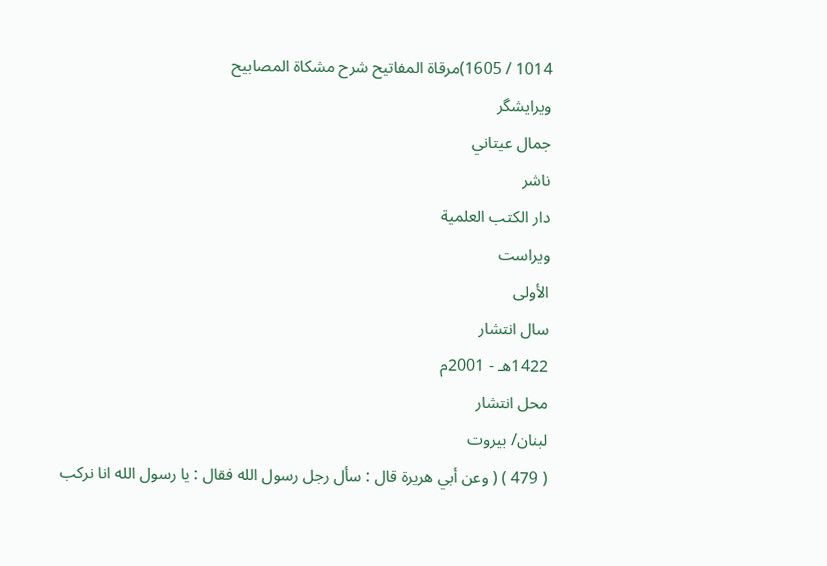1014 / 1605)مرقاة المفاتيح شرح مشكاة المصابيح
ویرایشگر
جمال عيتاني
ناشر
دار الكتب العلمية
ویراست
الأولى
سال انتشار
1422هـ - 2001م
محل انتشار
لبنان/ بيروت
( 479 ) ( وعن أبي هريرة قال : سأل رجل رسول الله فقال : يا رسول الله انا نركب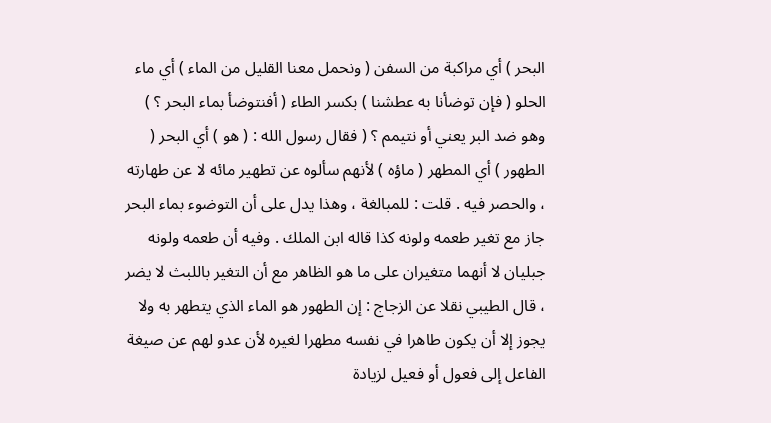البحر ) أي مراكبة من السفن ( ونحمل معنا القليل من الماء ) أي ماء الحلو ( فإن توضأنا به عطشنا ) بكسر الطاء ( أفنتوضأ بماء البحر ؟ ) وهو ضد البر يعني أو نتيمم ؟ ( فقال رسول الله : ( هو ) أي البحر ( الطهور ) أي المطهر ( ماؤه ) لأنهم سألوه عن تطهير مائه لا عن طهارته ، والحصر فيه . قلت : للمبالغة ، وهذا يدل على أن التوضوء بماء البحر جاز مع تغير طعمه ولونه كذا قاله ابن الملك . وفيه أن طعمه ولونه جبليان لا أنهما متغيران على ما هو الظاهر مع أن التغير باللبث لا يضر ، قال الطيبي نقلا عن الزجاج : إن الطهور هو الماء الذي يتطهر به ولا يجوز إلا أن يكون طاهرا في نفسه مطهرا لغيره لأن عدو لهم عن صيغة الفاعل إلى فعول أو فعيل لزيادة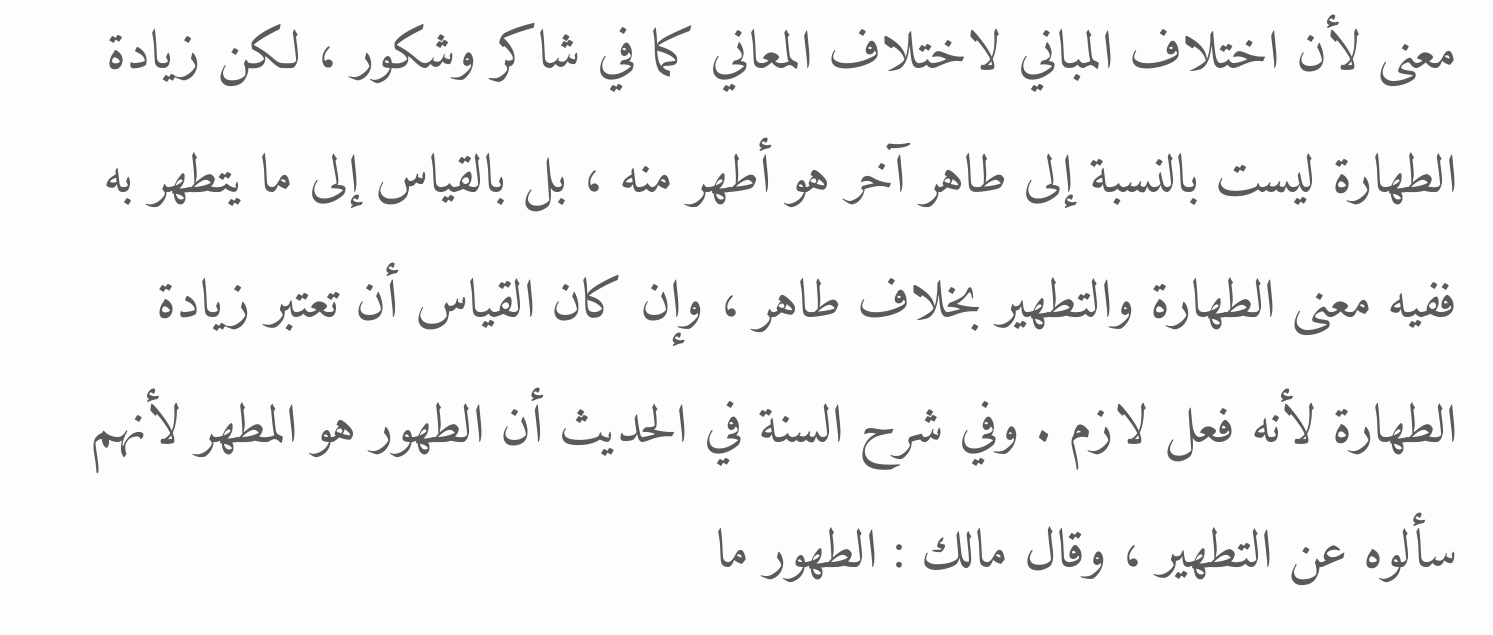معنى لأن اختلاف المباني لاختلاف المعاني كما في شاكر وشكور ، لكن زيادة الطهارة ليست بالنسبة إلى طاهر آخر هو أطهر منه ، بل بالقياس إلى ما يتطهر به ففيه معنى الطهارة والتطهير بخلاف طاهر ، وإن كان القياس أن تعتبر زيادة الطهارة لأنه فعل لازم . وفي شرح السنة في الحديث أن الطهور هو المطهر لأنهم سألوه عن التطهير ، وقال مالك : الطهور ما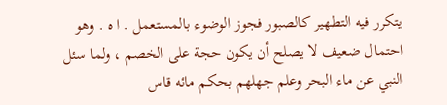يتكرر فيه التطهير كالصبور فجوز الوضوء بالمستعمل . ا ه . وهو احتمال ضعيف لا يصلح أن يكون حجة على الخصم ، ولما سئل النبي عن ماء البحر وعلم جهلهم بحكم مائه قاس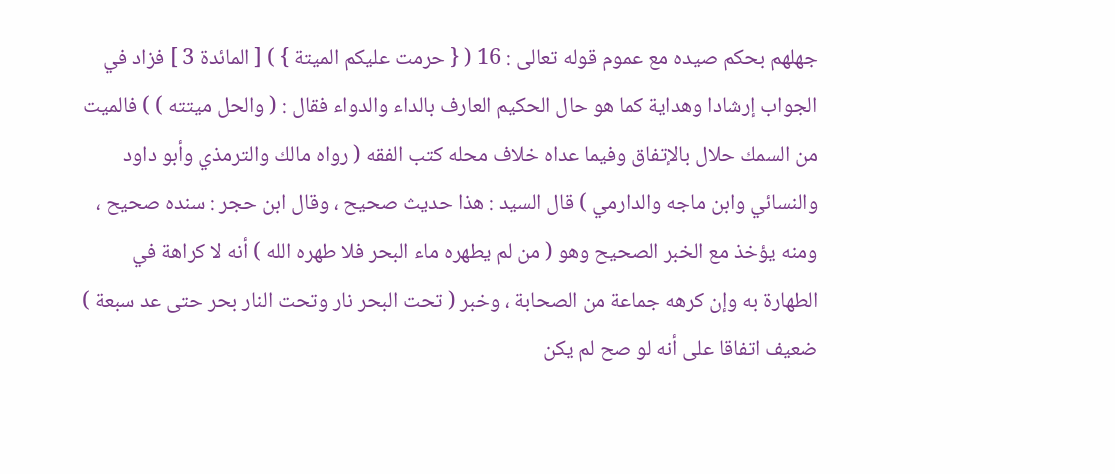جهلهم بحكم صيده مع عموم قوله تعالى : 16 ( { حرمت عليكم الميتة } ) [ المائدة 3 ] فزاد في الجواب إرشادا وهداية كما هو حال الحكيم العارف بالداء والدواء فقال : ( والحل ميتته ) ) فالميت من السمك حلال بالإتفاق وفيما عداه خلاف محله كتب الفقه ( رواه مالك والترمذي وأبو داود والنسائي وابن ماجه والدارمي ) قال السيد : هذا حديث صحيح ، وقال ابن حجر : سنده صحيح ، ومنه يؤخذ مع الخبر الصحيح وهو ( من لم يطهره ماء البحر فلا طهره الله ) أنه لا كراهة في الطهارة به وإن كرهه جماعة من الصحابة ، وخبر ( تحت البحر نار وتحت النار بحر حتى عد سبعة ) ضعيف اتفاقا على أنه لو صح لم يكن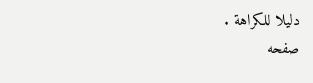دليلا للكراهة .
صفحه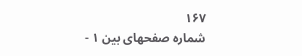۱۶۷
شماره صفحهای بین ۱ -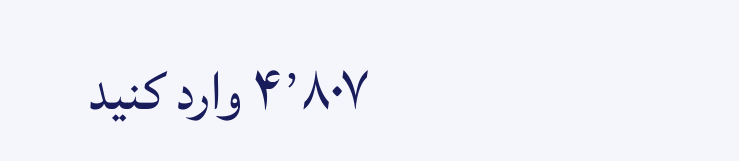۴٬۸۰۷ وارد کنید